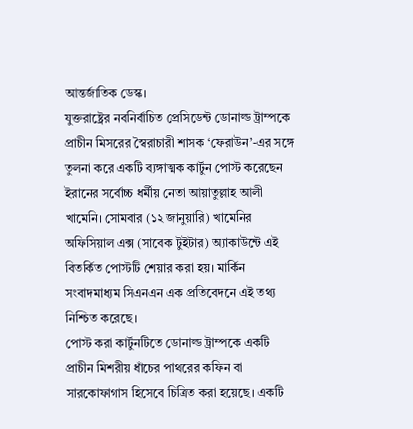আন্তর্জাতিক ডেস্ক।
যুক্তরাষ্ট্রের নবনির্বাচিত প্রেসিডেন্ট ডোনাল্ড ট্রাম্পকে প্রাচীন মিসরের স্বৈরাচারী শাসক ‘ফেরাউন’-এর সঙ্গে তুলনা করে একটি ব্যঙ্গাত্মক কার্টুন পোস্ট করেছেন ইরানের সর্বোচ্চ ধর্মীয় নেতা আয়াতুল্লাহ আলী খামেনি। সোমবার (১২ জানুয়ারি) খামেনির অফিসিয়াল এক্স (সাবেক টুইটার) অ্যাকাউন্টে এই বিতর্কিত পোস্টটি শেয়ার করা হয়। মার্কিন সংবাদমাধ্যম সিএনএন এক প্রতিবেদনে এই তথ্য নিশ্চিত করেছে।
পোস্ট করা কার্টুনটিতে ডোনাল্ড ট্রাম্পকে একটি প্রাচীন মিশরীয় ধাঁচের পাথরের কফিন বা সারকোফাগাস হিসেবে চিত্রিত করা হয়েছে। একটি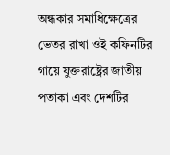অন্ধকার সমাধিক্ষেত্রের ভেতর রাখা ওই কফিনটির গায়ে যুক্তরাষ্ট্রের জাতীয় পতাকা এবং দেশটির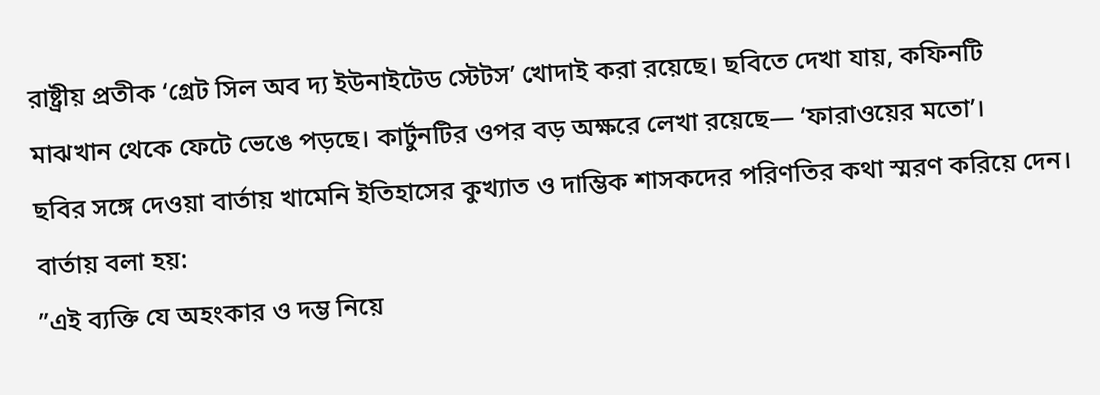রাষ্ট্রীয় প্রতীক ‘গ্রেট সিল অব দ্য ইউনাইটেড স্টেটস’ খোদাই করা রয়েছে। ছবিতে দেখা যায়, কফিনটি মাঝখান থেকে ফেটে ভেঙে পড়ছে। কার্টুনটির ওপর বড় অক্ষরে লেখা রয়েছে— ‘ফারাওয়ের মতো’।
ছবির সঙ্গে দেওয়া বার্তায় খামেনি ইতিহাসের কুখ্যাত ও দাম্ভিক শাসকদের পরিণতির কথা স্মরণ করিয়ে দেন। বার্তায় বলা হয়:
”এই ব্যক্তি যে অহংকার ও দম্ভ নিয়ে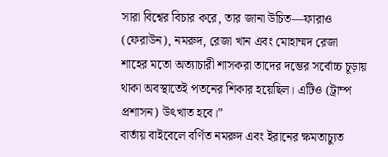সারা বিশ্বের বিচার করে, তার জানা উচিত—ফারাও (ফেরাউন), নমরুদ, রেজা খান এবং মোহাম্মদ রেজা শাহের মতো অত্যাচারী শাসকরা তাদের দম্ভের সর্বোচ্চ চূড়ায় থাকা অবস্থাতেই পতনের শিকার হয়েছিল। এটিও (ট্রাম্প প্রশাসন) উৎখাত হবে।”
বার্তায় বাইবেলে বর্ণিত নমরুদ এবং ইরানের ক্ষমতাচ্যুত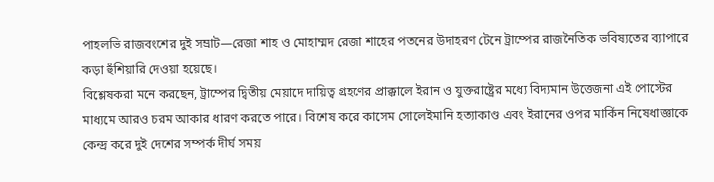পাহলভি রাজবংশের দুই সম্রাট—রেজা শাহ ও মোহাম্মদ রেজা শাহের পতনের উদাহরণ টেনে ট্রাম্পের রাজনৈতিক ভবিষ্যতের ব্যাপারে কড়া হুঁশিয়ারি দেওয়া হয়েছে।
বিশ্লেষকরা মনে করছেন, ট্রাম্পের দ্বিতীয় মেয়াদে দায়িত্ব গ্রহণের প্রাক্কালে ইরান ও যুক্তরাষ্ট্রের মধ্যে বিদ্যমান উত্তেজনা এই পোস্টের মাধ্যমে আরও চরম আকার ধারণ করতে পারে। বিশেষ করে কাসেম সোলেইমানি হত্যাকাণ্ড এবং ইরানের ওপর মার্কিন নিষেধাজ্ঞাকে কেন্দ্র করে দুই দেশের সম্পর্ক দীর্ঘ সময়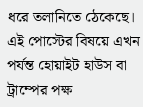ধরে তলানিতে ঠেকেছে।
এই পোস্টের বিষয়ে এখন পর্যন্ত হোয়াইট হাউস বা ট্রাম্পের পক্ষ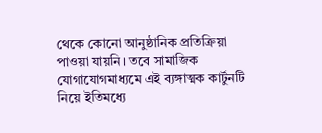থেকে কোনো আনুষ্ঠানিক প্রতিক্রিয়া পাওয়া যায়নি। তবে সামাজিক যোগাযোগমাধ্যমে এই ব্যঙ্গাত্মক কার্টুনটি নিয়ে ইতিমধ্যে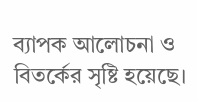ব্যাপক আলোচনা ও বিতর্কের সৃষ্টি হয়েছে।